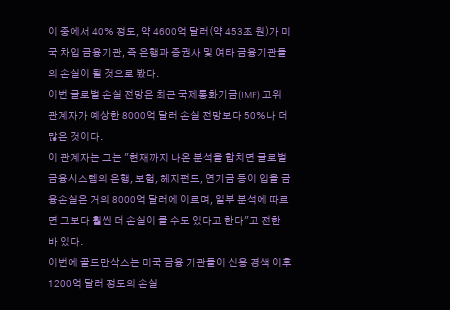이 중에서 40% 정도, 약 4600억 달러(약 453조 원)가 미국 차입 금융기관, 즉 은행과 증권사 및 여타 금융기관들의 손실이 될 것으로 봤다.
이번 글로벌 손실 전망은 최근 국제통화기금(IMF) 고위 관계자가 예상한 8000억 달러 손실 전망보다 50%나 더 많은 것이다.
이 관계자는 그는 "현재까지 나온 분석을 합치면 글로벌 금융시스템의 은행, 보험, 헤지펀드, 연기금 등이 입을 금융손실은 거의 8000억 달러에 이르며, 일부 분석에 따르면 그보다 훨씬 더 손실이 클 수도 있다고 한다"고 전한 바 있다.
이번에 골드만삭스는 미국 금융 기관들이 신용 경색 이후 1200억 달러 정도의 손실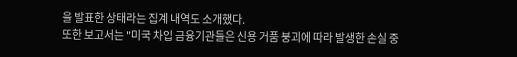을 발표한 상태라는 집계 내역도 소개했다.
또한 보고서는 "미국 차입 금융기관들은 신용 거품 붕괴에 따라 발생한 손실 중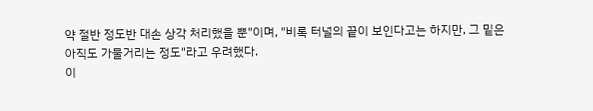약 절반 정도반 대손 상각 처리했을 뿐"이며, "비록 터널의 끝이 보인다고는 하지만, 그 밑은 아직도 가물거리는 정도"라고 우려했다.
이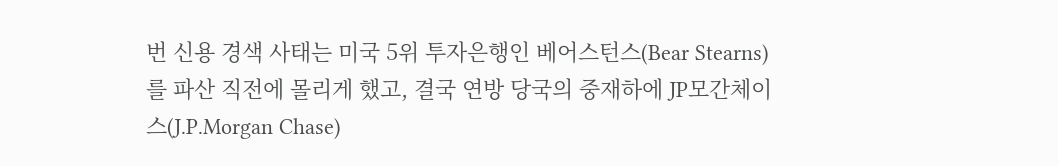번 신용 경색 사태는 미국 5위 투자은행인 베어스턴스(Bear Stearns)를 파산 직전에 몰리게 했고, 결국 연방 당국의 중재하에 JP모간체이스(J.P.Morgan Chase)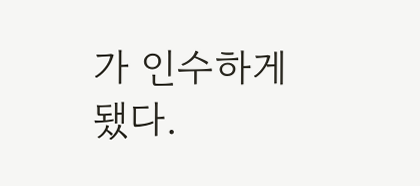가 인수하게 됐다.